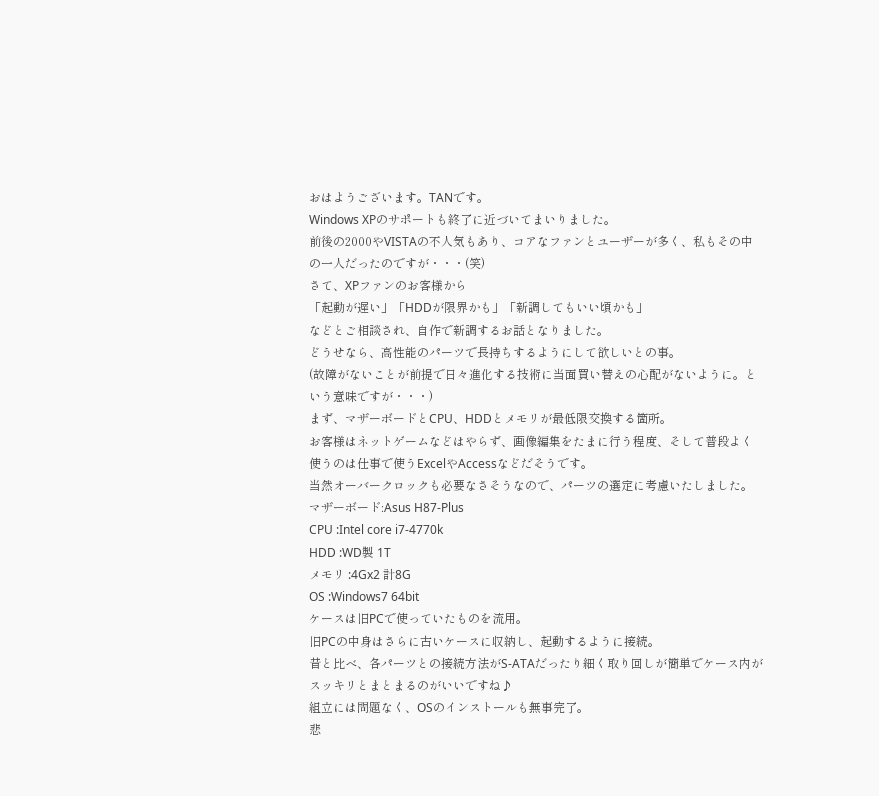おはようございます。TANです。
Windows XPのサポートも終了に近づいてまいりました。
前後の2000やVISTAの不人気もあり、コアなファンとユーザーが多く、私もその中の一人だったのですが・・・(笑)
さて、XPファンのお客様から
「起動が遅い」「HDDが限界かも」「新調してもいい頃かも」
などとご相談され、自作で新調するお話となりました。
どうせなら、高性能のパーツで長持ちするようにして欲しいとの事。
(故障がないことが前提で日々進化する技術に当面買い替えの心配がないように。という意味ですが・・・)
まず、マザーボードとCPU、HDDとメモリが最低限交換する箇所。
お客様はネットゲームなどはやらず、画像編集をたまに行う程度、そして普段よく使うのは仕事で使うExcelやAccessなどだそうです。
当然オーバークロックも必要なさそうなので、パーツの選定に考慮いたしました。
マザーボード:Asus H87-Plus
CPU :Intel core i7-4770k
HDD :WD製 1T
メモリ :4Gx2 計8G
OS :Windows7 64bit
ケースは旧PCで使っていたものを流用。
旧PCの中身はさらに古いケースに収納し、起動するように接続。
昔と比べ、各パーツとの接続方法がS-ATAだったり細く取り回しが簡単でケース内がスッキリとまとまるのがいいですね♪
組立には問題なく、OSのインストールも無事完了。
悲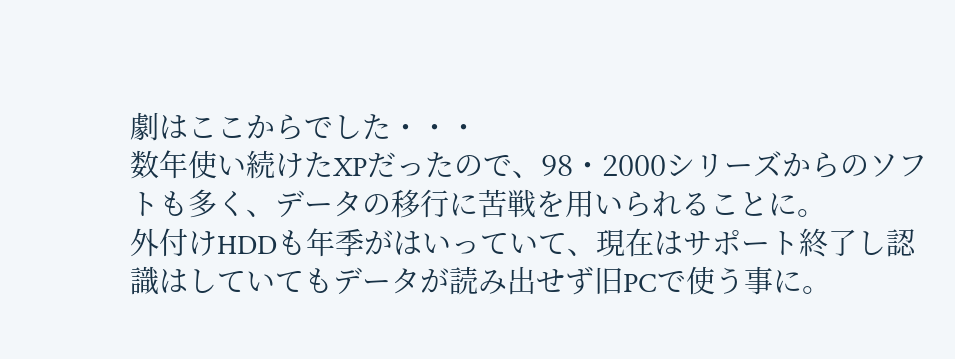劇はここからでした・・・
数年使い続けたXPだったので、98・2000シリーズからのソフトも多く、データの移行に苦戦を用いられることに。
外付けHDDも年季がはいっていて、現在はサポート終了し認識はしていてもデータが読み出せず旧PCで使う事に。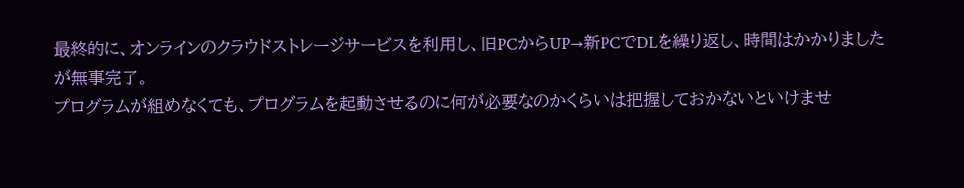最終的に、オンラインのクラウドストレージサービスを利用し、旧PCからUP→新PCでDLを繰り返し、時間はかかりましたが無事完了。
プログラムが組めなくても、プログラムを起動させるのに何が必要なのかくらいは把握しておかないといけませ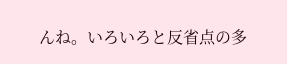んね。いろいろと反省点の多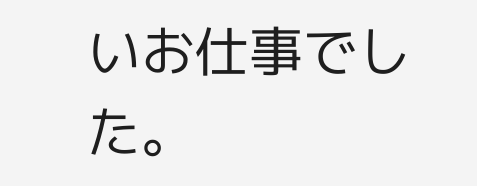いお仕事でした。